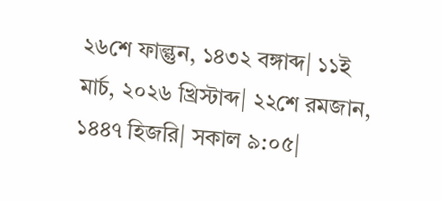২৬শে ফাল্গুন, ১৪৩২ বঙ্গাব্দ| ১১ই মার্চ, ২০২৬ খ্রিস্টাব্দ| ২২শে রমজান, ১৪৪৭ হিজরি| সকাল ৯:০৫|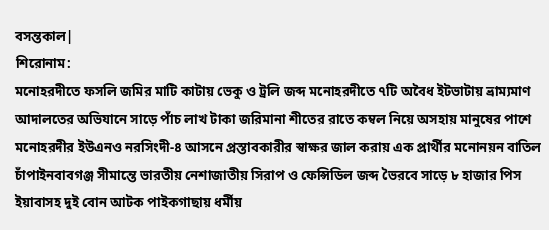বসন্তকাল|
শিরোনাম:
মনোহরদীতে ফসলি জমির মাটি কাটায় ভেকু ও ট্রলি জব্দ মনোহরদীতে ৭টি অবৈধ ইটভাটায় ভ্রাম্যমাণ আদালতের অভিযানে সাড়ে পাঁচ লাখ টাকা জরিমানা শীতের রাতে কম্বল নিয়ে অসহায় মানুষের পাশে মনোহরদীর ইউএনও নরসিংদী-৪ আসনে প্রস্তাবকারীর স্বাক্ষর জাল করায় এক প্রার্থীর মনোনয়ন বাতিল চাঁপাইনবাবগঞ্জ সীমান্তে ভারতীয় নেশাজাতীয় সিরাপ ও ফেন্সিডিল জব্দ ভৈরবে সাড়ে ৮ হাজার পিস ইয়াবাসহ দুই বোন আটক পাইকগাছায় ধর্মীয়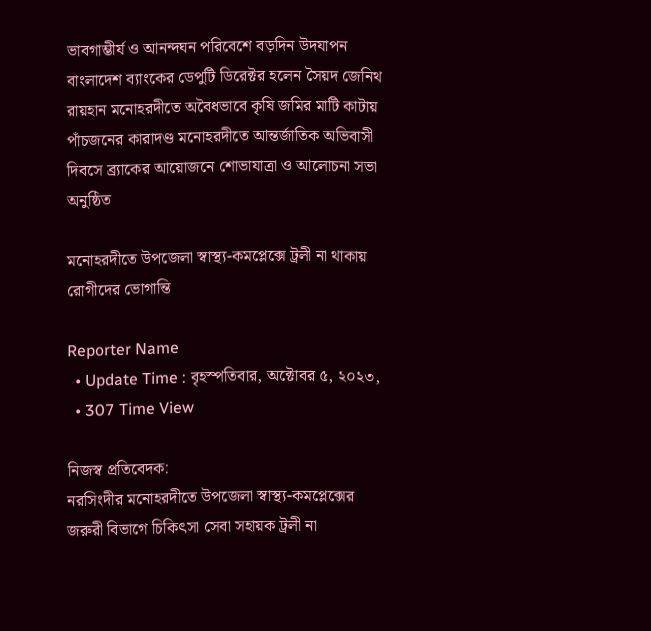ভাবগাম্ভীর্য ও আনন্দঘন পরিবেশে বড়দিন উদযাপন বাংলাদেশ ব্যাংকের ডেপুটি ডিরেক্টর হলেন সৈয়দ জেনিথ রায়হান মনোহরদীতে অবৈধভাবে কৃষি জমির মাটি কাটায় পাঁচজনের কারাদণ্ড মনোহরদীতে আন্তর্জাতিক অভিবাসী দিবসে ব্র্যাকের আয়োজনে শোভাযাত্রা ও আলোচনা সভা অনুষ্ঠিত

মনোহরদীতে উপজেলা স্বাস্থ্য-কমপ্লেক্সে ট্রলী না থাকায় রোগীদের ভোগান্তি

Reporter Name
  • Update Time : বৃহস্পতিবার, অক্টোবর ৫, ২০২৩,
  • 307 Time View

নিজস্ব প্রতিবেদক:
নরসিংদীর মনোহরদীতে উপজেলা স্বাস্থ্য-কমপ্লেক্সের জরুরী বিভাগে চিকিৎসা সেবা সহায়ক ট্রলী না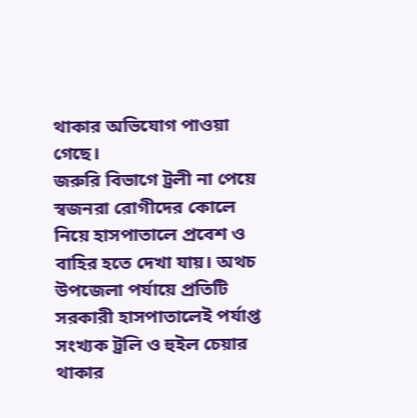থাকার অভিযোগ পাওয়া গেছে।
জরুরি বিভাগে ট্রলী না পেয়ে স্বজনরা রোগীদের কোলে নিয়ে হাসপাতালে প্রবেশ ও বাহির হতে দেখা যায়। অথচ উপজেলা পর্যায়ে প্রতিটি সরকারী হাসপাতালেই পর্যাপ্ত সংখ্যক ট্রলি ও হুইল চেয়ার থাকার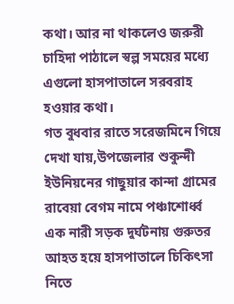কথা। আর না থাকলেও জরুরী চাহিদা পাঠালে স্বল্প সময়ের মধ্যে এগুলো হাসপাতালে সরবরাহ হওয়ার কথা।
গত বুধবার রাতে সরেজমিনে গিয়ে দেখা যায়,উপজেলার শুকুন্দী ইউনিয়নের গাছুয়ার কান্দা গ্রামের রাবেয়া বেগম নামে পঞ্চাশোর্ধ্ব এক নারী সড়ক দুর্ঘটনায় গুরুতর আহত হয়ে হাসপাতালে চিকিৎসা নিতে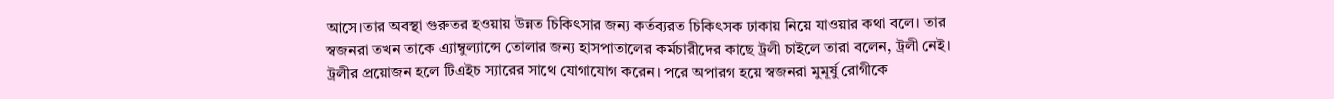আসে।তার অবস্থা গুরুতর হওয়ায় উন্নত চিকিৎসার জন্য কর্তব্যরত চিকিৎসক ঢাকায় নিয়ে যাওয়ার কথা বলে। তার স্বজনরা তখন তাকে এ্যাম্বুল্যান্সে তোলার জন্য হাসপাতালের কর্মচারীদের কাছে ট্রলী চাইলে তারা বলেন, ট্রলী নেই। ট্রলীর প্রয়োজন হলে টিএইচ স্যারের সাথে যোগাযোগ করেন। পরে অপারগ হয়ে স্বজনরা মুমূর্ষু রোগীকে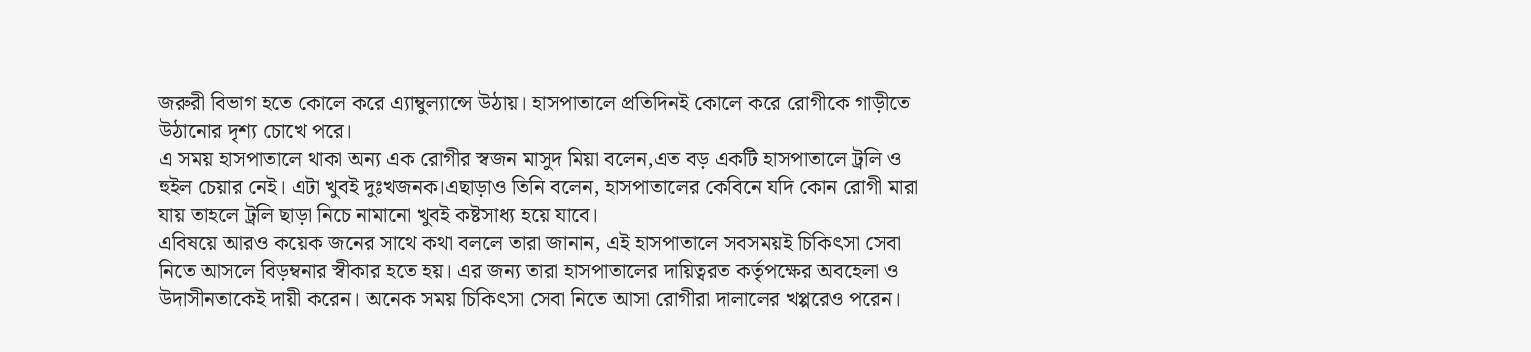জরুরী বিভাগ হতে কোলে করে এ্যাম্বুল্যান্সে উঠায়। হাসপাতালে প্রতিদিনই কোলে করে রোগীকে গাড়ীতে উঠানোর দৃশ্য চোখে পরে।
এ সময় হাসপাতালে থাকা অন্য এক রোগীর স্বজন মাসুদ মিয়া বলেন,এত বড় একটি হাসপাতালে ট্রলি ও হুইল চেয়ার নেই। এটা খুবই দুঃখজনক।এছাড়াও তিনি বলেন, হাসপাতালের কেবিনে যদি কোন রোগী মারা যায় তাহলে ট্রলি ছাড়া নিচে নামানো খুবই কষ্টসাধ্য হয়ে যাবে।
এবিষয়ে আরও কয়েক জনের সাথে কথা বললে তারা জানান, এই হাসপাতালে সবসময়ই চিকিৎসা সেবা নিতে আসলে বিড়ম্বনার স্বীকার হতে হয়। এর জন্য তারা হাসপাতালের দায়িত্বরত কর্তৃপক্ষের অবহেলা ও উদাসীনতাকেই দায়ী করেন। অনেক সময় চিকিৎসা সেবা নিতে আসা রোগীরা দালালের খপ্পরেও পরেন।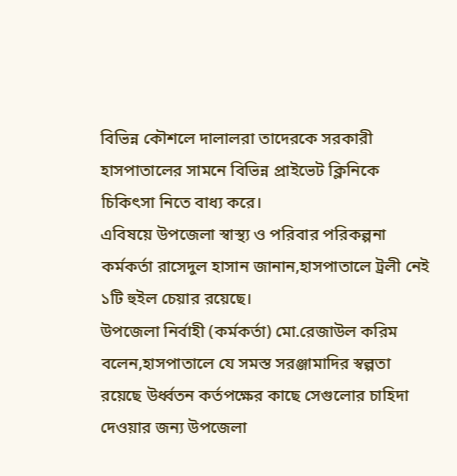বিভিন্ন কৌশলে দালালরা তাদেরকে সরকারী হাসপাতালের সামনে বিভিন্ন প্রাইভেট ক্লিনিকে চিকিৎসা নিতে বাধ্য করে।
এবিষয়ে উপজেলা স্বাস্থ্য ও পরিবার পরিকল্পনা কর্মকর্তা রাসেদুল হাসান জানান,হাসপাতালে ট্রলী নেই ১টি হুইল চেয়ার রয়েছে।
উপজেলা নির্বাহী (কর্মকর্তা) মো.রেজাউল করিম বলেন,হাসপাতালে যে সমস্ত সরঞ্জামাদির স্বল্পতা রয়েছে উর্ধ্বতন কর্তপক্ষের কাছে সেগুলোর চাহিদা দেওয়ার জন্য উপজেলা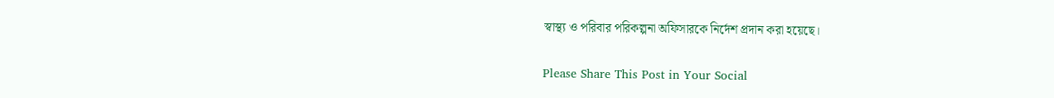স্বাস্থ্য ও পরিবার পরিকল্পনা অফিসারকে নির্দেশ প্রদান করা হয়েছে।

Please Share This Post in Your Social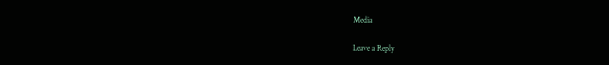Media

Leave a Reply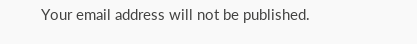Your email address will not be published.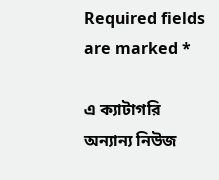Required fields are marked *

এ ক্যাটাগরি অন্যান্য নিউজ